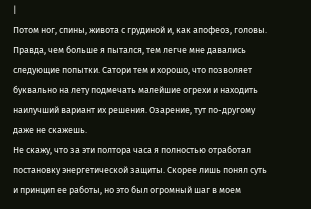|
Потом ног, спины, живота с грудиной и, как апофеоз, головы. Правда, чем больше я пытался, тем легче мне давались следующие попытки. Сатори тем и хорошо, что позволяет буквально на лету подмечать малейшие огрехи и находить наилучший вариант их решения. Озарение, тут по-другому даже не скажешь.
Не скажу, что за эти полтора часа я полностью отработал постановку энергетической защиты. Скорее лишь понял суть и принцип ее работы, но это был огромный шаг в моем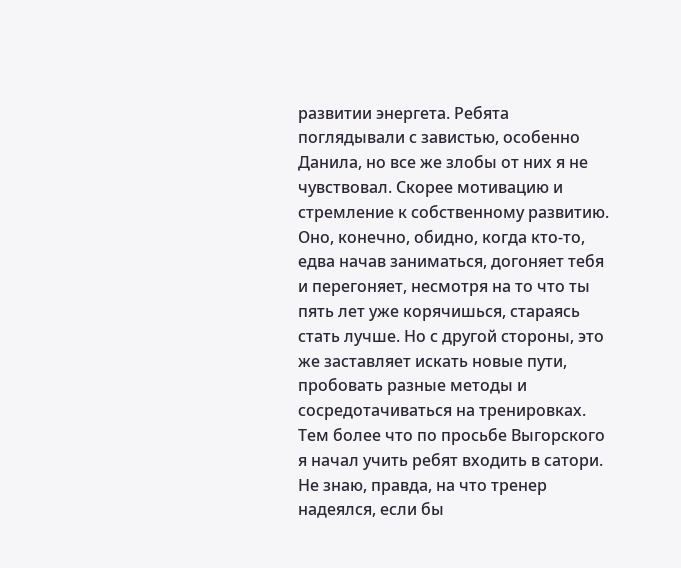развитии энергета. Ребята поглядывали с завистью, особенно Данила, но все же злобы от них я не чувствовал. Скорее мотивацию и стремление к собственному развитию. Оно, конечно, обидно, когда кто-то, едва начав заниматься, догоняет тебя и перегоняет, несмотря на то что ты пять лет уже корячишься, стараясь стать лучше. Но с другой стороны, это же заставляет искать новые пути, пробовать разные методы и сосредотачиваться на тренировках. Тем более что по просьбе Выгорского я начал учить ребят входить в сатори.
Не знаю, правда, на что тренер надеялся, если бы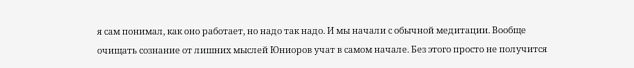я сам понимал, как оно работает, но надо так надо. И мы начали с обычной медитации. Вообще очищать сознание от лишних мыслей Юниоров учат в самом начале. Без этого просто не получится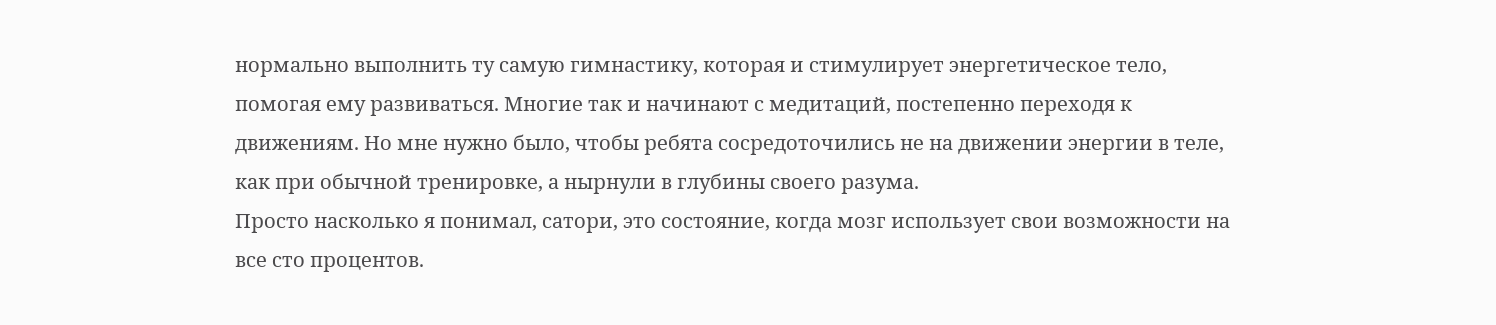нормально выполнить ту самую гимнастику, которая и стимулирует энергетическое тело, помогая ему развиваться. Многие так и начинают с медитаций, постепенно переходя к движениям. Но мне нужно было, чтобы ребята сосредоточились не на движении энергии в теле, как при обычной тренировке, а нырнули в глубины своего разума.
Просто насколько я понимал, сатори, это состояние, когда мозг использует свои возможности на все сто процентов.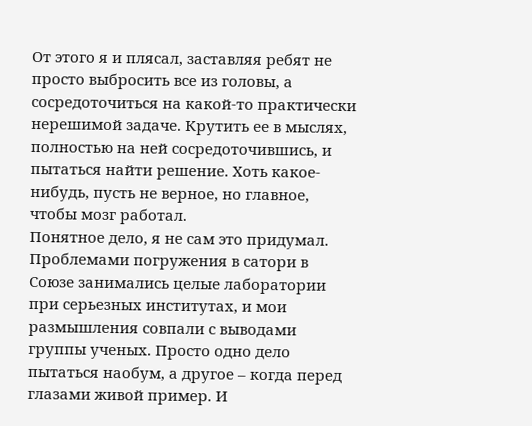От этого я и плясал, заставляя ребят не просто выбросить все из головы, а сосредоточиться на какой-то практически нерешимой задаче. Крутить ее в мыслях, полностью на ней сосредоточившись, и пытаться найти решение. Хоть какое-нибудь, пусть не верное, но главное, чтобы мозг работал.
Понятное дело, я не сам это придумал. Проблемами погружения в сатори в Союзе занимались целые лаборатории при серьезных институтах, и мои размышления совпали с выводами группы ученых. Просто одно дело пытаться наобум, а другое – когда перед глазами живой пример. И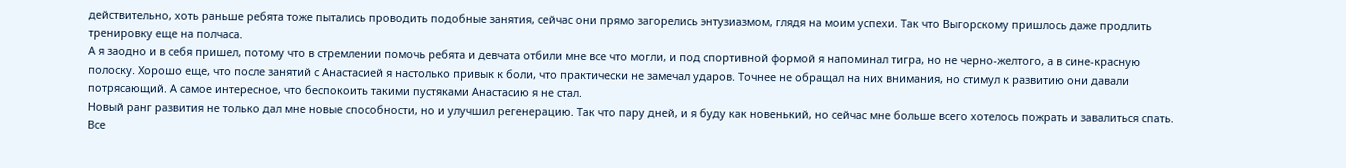действительно, хоть раньше ребята тоже пытались проводить подобные занятия, сейчас они прямо загорелись энтузиазмом, глядя на моим успехи. Так что Выгорскому пришлось даже продлить тренировку еще на полчаса.
А я заодно и в себя пришел, потому что в стремлении помочь ребята и девчата отбили мне все что могли, и под спортивной формой я напоминал тигра, но не черно-желтого, а в сине-красную полоску. Хорошо еще, что после занятий с Анастасией я настолько привык к боли, что практически не замечал ударов. Точнее не обращал на них внимания, но стимул к развитию они давали потрясающий. А самое интересное, что беспокоить такими пустяками Анастасию я не стал.
Новый ранг развития не только дал мне новые способности, но и улучшил регенерацию. Так что пару дней, и я буду как новенький, но сейчас мне больше всего хотелось пожрать и завалиться спать. Все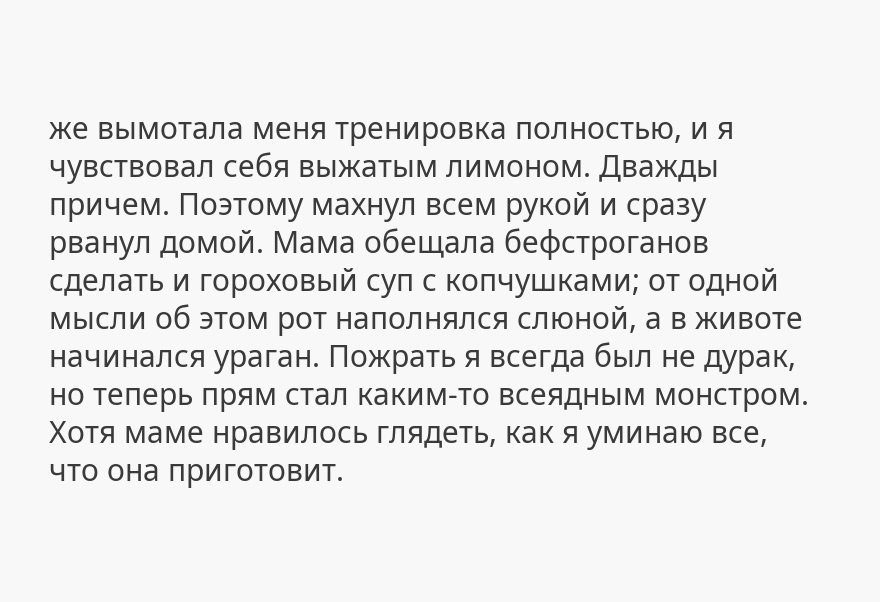же вымотала меня тренировка полностью, и я чувствовал себя выжатым лимоном. Дважды причем. Поэтому махнул всем рукой и сразу рванул домой. Мама обещала бефстроганов сделать и гороховый суп с копчушками; от одной мысли об этом рот наполнялся слюной, а в животе начинался ураган. Пожрать я всегда был не дурак, но теперь прям стал каким-то всеядным монстром. Хотя маме нравилось глядеть, как я уминаю все, что она приготовит.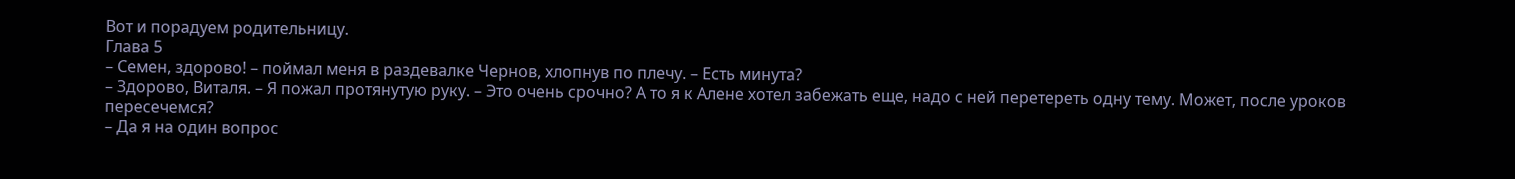Вот и порадуем родительницу.
Глава 5
– Семен, здорово! – поймал меня в раздевалке Чернов, хлопнув по плечу. – Есть минута?
– Здорово, Виталя. – Я пожал протянутую руку. – Это очень срочно? А то я к Алене хотел забежать еще, надо с ней перетереть одну тему. Может, после уроков пересечемся?
– Да я на один вопрос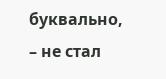буквально, – не стал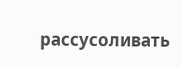рассусоливать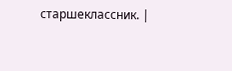старшеклассник. |